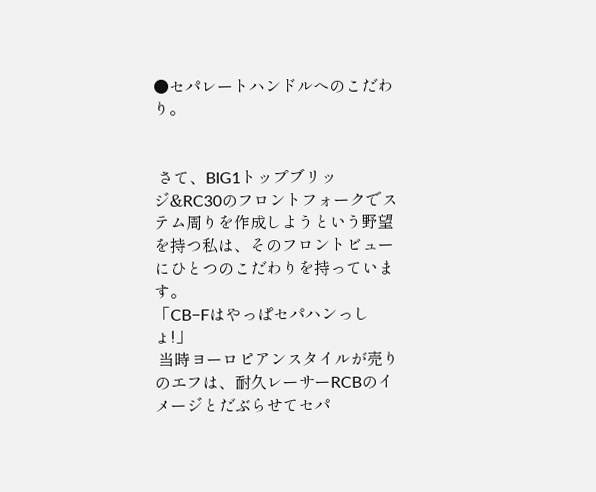●セパレートハンドルへのこだわり。


 さて、BIG1トップブリッジ&RC30のフロントフォークでステム周りを作成しようという野望を持つ私は、そのフロントビューにひとつのこだわりを持っています。
「CB−Fはやっぱセパハンっしょ!」
 当時ヨーロピアンスタイルが売りのエフは、耐久レーサーRCBのイメージとだぶらせてセパ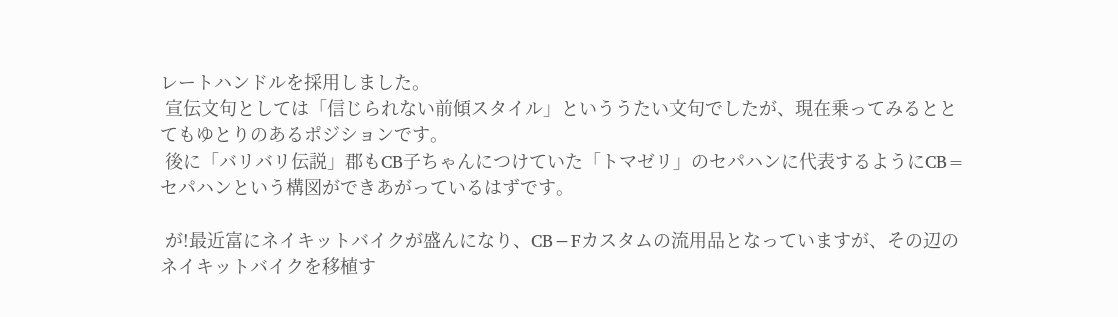レートハンドルを採用しました。
 宣伝文句としては「信じられない前傾スタイル」といううたい文句でしたが、現在乗ってみるととてもゆとりのあるポジションです。
 後に「バリバリ伝説」郡もCB子ちゃんにつけていた「トマゼリ」のセパハンに代表するようにCB=セパハンという構図ができあがっているはずです。

 が!最近富にネイキットバイクが盛んになり、CB−Fカスタムの流用品となっていますが、その辺のネイキットバイクを移植す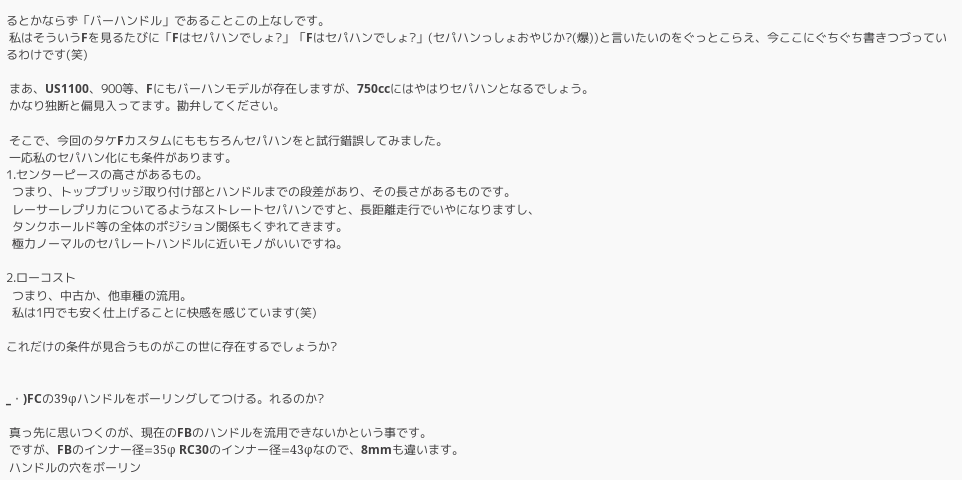るとかならず「バーハンドル」であることこの上なしです。
 私はそういうFを見るたびに「Fはセパハンでしょ?」「Fはセパハンでしょ?」(セパハンっしょおやじか?(爆))と言いたいのをぐっとこらえ、今ここにぐちぐち書きつづっているわけです(笑)

 まあ、US1100、900等、Fにもバーハンモデルが存在しますが、750ccにはやはりセパハンとなるでしょう。
 かなり独断と偏見入ってます。勘弁してください。

 そこで、今回のタケFカスタムにももちろんセパハンをと試行錯誤してみました。
 一応私のセパハン化にも条件があります。
1.センターピースの高さがあるもの。
  つまり、トップブリッジ取り付け部とハンドルまでの段差があり、その長さがあるものです。
  レーサーレプリカについてるようなストレートセパハンですと、長距離走行でいやになりますし、
  タンクホールド等の全体のポジション関係もくずれてきます。
  極力ノーマルのセパレートハンドルに近いモノがいいですね。

2.ローコスト
  つまり、中古か、他車種の流用。
  私は1円でも安く仕上げることに快感を感じています(笑)

これだけの条件が見合うものがこの世に存在するでしょうか?


_・)FCの39φハンドルをボーリングしてつける。れるのか?

 真っ先に思いつくのが、現在のFBのハンドルを流用できないかという事です。
 ですが、FBのインナー径=35φ RC30のインナー径=43φなので、8mmも違います。
 ハンドルの穴をボーリン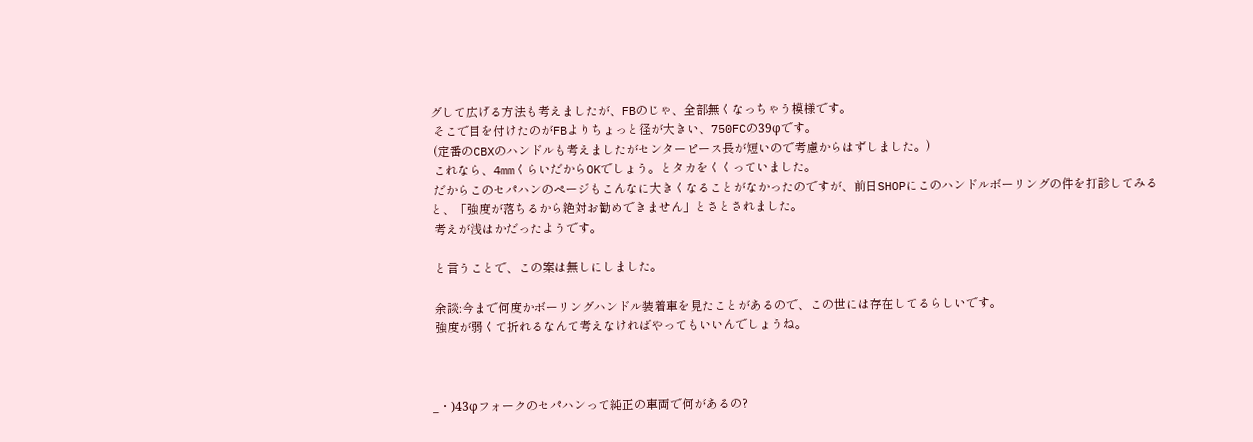グして広げる方法も考えましたが、FBのじゃ、全部無くなっちゃう模様です。
 そこで目を付けたのがFBよりちょっと径が大きい、750FCの39φです。
 (定番のCBXのハンドルも考えましたがセンターピース長が短いので考慮からはずしました。)
 これなら、4mmくらいだからOKでしょう。とタカをくくっていました。
 だからこのセパハンのページもこんなに大きくなることがなかったのですが、前日SHOPにこのハンドルボーリングの件を打診してみると、「強度が落ちるから絶対お勧めできません」とさとされました。
 考えが浅はかだったようです。

 と言うことで、この案は無しにしました。

 余談:今まで何度かボーリングハンドル装着車を見たことがあるので、この世には存在してるらしいです。
 強度が弱くて折れるなんて考えなければやってもいいんでしょうね。



_・)43φフォークのセパハンって純正の車両で何があるの?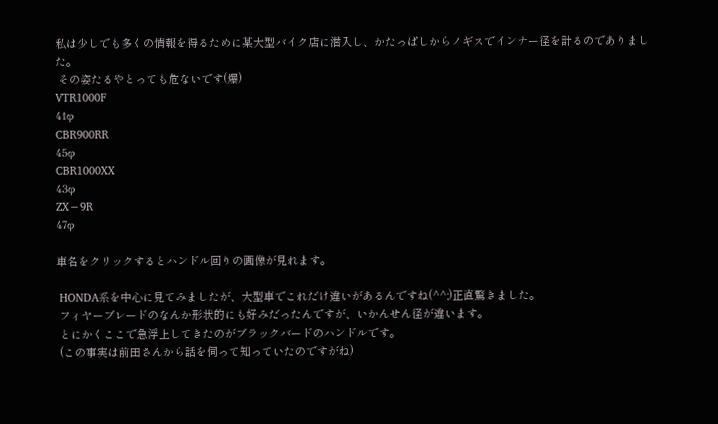私は少しでも多くの情報を得るために某大型バイク店に潜入し、かたっぱしからノギスでインナー径を計るのでありました。
 その姿たるやとっても危ないです(爆)
VTR1000F
41φ
CBR900RR
45φ
CBR1000XX
43φ
ZX−9R
47φ

車名をクリックするとハンドル回りの画像が見れます。

 HONDA系を中心に見てみましたが、大型車でこれだけ違いがあるんですね(^^;)正直驚きました。
 フィヤーブレードのなんか形状的にも好みだったんですが、いかんせん径が違います。
 とにかくここで急浮上してきたのがブラックバードのハンドルです。
 (この事実は前田さんから話を伺って知っていたのですがね)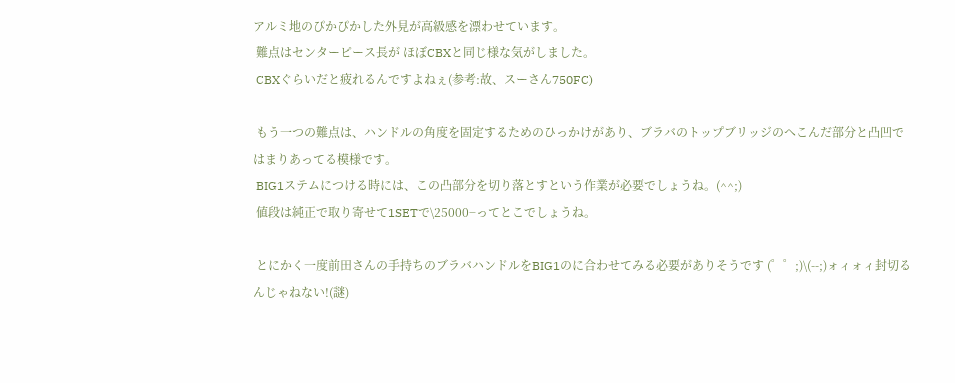アルミ地のぴかぴかした外見が高級感を漂わせています。
 難点はセンターピース長が ほぼCBXと同じ様な気がしました。
 CBXぐらいだと疲れるんですよねぇ(参考:故、スーさん750FC)

 もう一つの難点は、ハンドルの角度を固定するためのひっかけがあり、ブラバのトップブリッジのへこんだ部分と凸凹ではまりあってる模様です。
 BIG1ステムにつける時には、この凸部分を切り落とすという作業が必要でしょうね。(^^;)
 値段は純正で取り寄せて1SETで\25000−ってとこでしょうね。

 とにかく一度前田さんの手持ちのブラバハンドルをBIG1のに合わせてみる必要がありそうです (゜゜;)\(--;)ォィォィ封切るんじゃねない!(謎)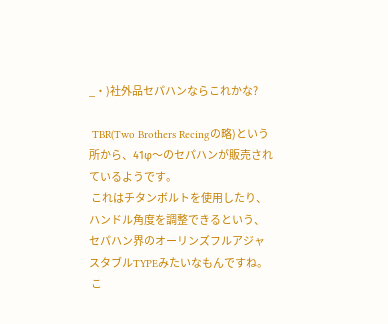_・)社外品セパハンならこれかな?

 TBR(Two Brothers Recingの略)という所から、41φ〜のセパハンが販売されているようです。
 これはチタンボルトを使用したり、ハンドル角度を調整できるという、セパハン界のオーリンズフルアジャスタブルTYPEみたいなもんですね。
 こ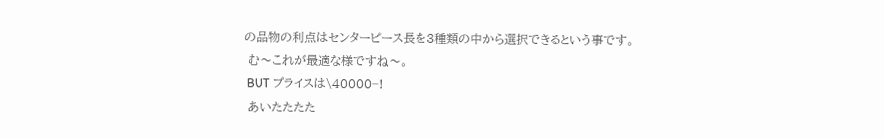の品物の利点はセンターピース長を3種類の中から選択できるという事です。
 む〜これが最適な様ですね〜。
 BUT プライスは\40000−!
 あいたたたた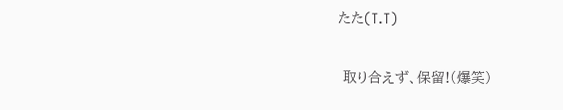たた(T.T)

 取り合えず、保留!(爆笑)